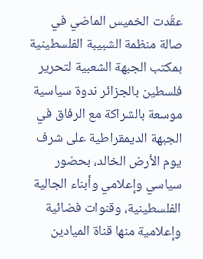عقُدت الخميس الماضي في صالة منظمة الشبيبة الفلسطينية بمكتب الجبهة الشعبية لتحرير فلسطين بالجزائر ندوة سياسية موسعة بالشراكة مع الرفاق في الجبهة الديمقراطية على شرف يوم الأرض الخالد، بحضور سياسي وإعلامي وأبناء الجالية الفلسطينية، وقنوات فضائية وإعلامية منها قناة الميادين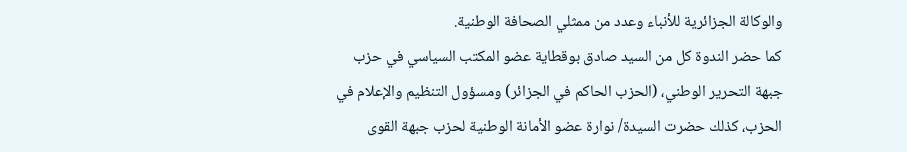والوكالة الجزائرية للأنباء وعدد من ممثلي الصحافة الوطنية.
كما حضر الندوة كل من السيد صادق بوقطاية عضو المكتب السياسي في حزب جبهة التحرير الوطني، (الحزب الحاكم في الجزائر) ومسؤول التنظيم والإعلام في الحزب، كذلك حضرت السيدة/ نوارة عضو الأمانة الوطنية لحزب جبهة القوى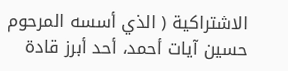الاشتراكية ( الذي أسسه المرحوم حسين آيات أحمد، أحد أبرز قادة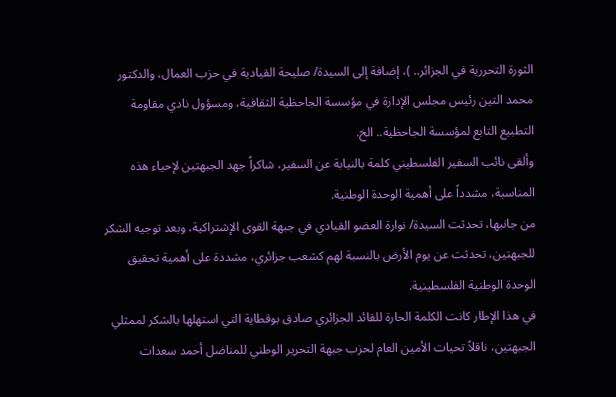الثورة التحررية في الجزائر.. )، إضافة إلى السيدة/ صليحة القيادية في حزب العمال، والدكتور محمد التين رئيس مجلس الإدارة في مؤسسة الجاحظية الثقافية، ومسؤول نادي مقاومة التطبيع التابع لمؤسسة الجاحظية.. الخ.
وألقى نائب السفير الفلسطيني كلمة بالنيابة عن السفير، شاكراً جهد الجبهتين لإحياء هذه المناسبة، مشدداً على أهمية الوحدة الوطنية.
من جانبها، تحدثت السيدة/ نوارة العضو القيادي في جبهة القوى الإشتراكية، وبعد توجيه الشكر للجبهتين، تحدثت عن يوم الأرض بالنسبة لهم كشعب جزائري، مشددة على أهمية تحقيق الوحدة الوطنية الفلسطينية.
في هذا الإطار كانت الكلمة الحارة للقائد الجزائري صادق بوقطاية التي استهلها بالشكر لممثلي الجبهتين، ناقلاً تحيات الأمين العام لحزب جبهة التحرير الوطني للمناضل أحمد سعدات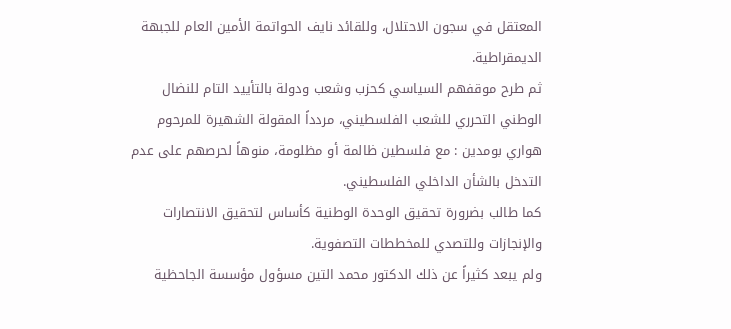المعتقل في سجون الاحتلال، وللقائد نايف الحواتمة الأمين العام للجبهة الديمقراطية.
ثم طرح موقفهم السياسي كحزب وشعب ودولة بالتأييد التام للنضال الوطني التحرري للشعب الفلسطيني، مردداً المقولة الشهيرة للمرحوم هواري بومدين : مع فلسطين ظالمة أو مظلومة، منوهاً لحرصهم على عدم التدخل بالشأن الداخلي الفلسطيني.
كما طالب بضرورة تحقيق الوحدة الوطنية كأساس لتحقيق الانتصارات والإنجازات وللتصدي للمخططات التصفوية.
ولم يبعد كثيراً عن ذلك الدكتور محمد التين مسؤول مؤسسة الجاحظية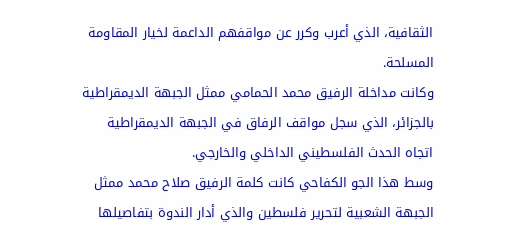الثقافية، الذي أعرب وكرر عن مواقفهم الداعمة لخيار المقاومة المسلحة.
وكانت مداخلة الرفيق محمد الحمامي ممثل الجبهة الديمقراطية بالجزائر، الذي سجل مواقف الرفاق في الجبهة الديمقراطية اتجاه الحدث الفلسطيني الداخلي والخارجي.
وسط هذا الجو الكفاحي كانت كلمة الرفيق صلاح محمد ممثل الجبهة الشعبية لتحرير فلسطين والذي أدار الندوة بتفاصيلها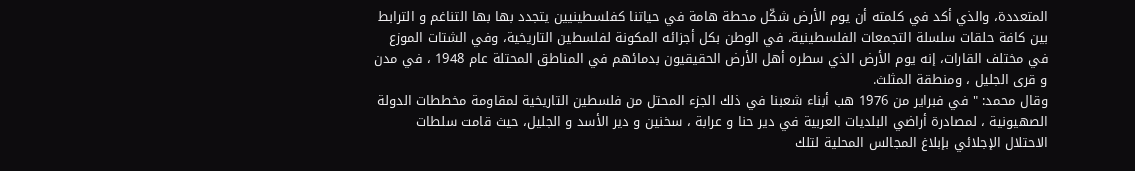المتعددة، والذي أكد في كلمته أن يوم الأرض شكّل محطة هامة في حياتنا كفلسطينيين يتجدد بها بها التناغم و الترابط بين كافة حلقات سلسلة التجمعات الفلسطينية، في الوطن بكل أجزائه المكونة لفلسطين التاريخية، وفي الشتات الموزع في مختلف القارات، إنه يوم الأرض الذي سطره أهل الأرض الحقيقيون بدمائهم في المناطق المحتلة عام 1948 ، في مدن و قرى الجليل ، ومنطقة المثلث.
وقال محمد: " في فبراير من 1976 هب أبناء شعبنا في ذلك الجزء المحتل من فلسطين التاريخية لمقاومة مخططات الدولة الصهيونية ، لمصادرة أراضي البلديات العربية في دير حنا و عرابة ، سخنين و دير الأسد و الجليل، حيث قامت سلطات الاحتلال الإجلائي بإبلاغ المجالس المحلية لتلك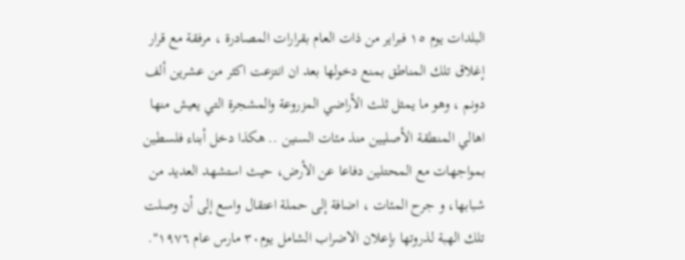البلدات يوم ١٥ فبراير من ذات العام بقرارات المصادرة ، مرفقة مع قرار إغلاق تلك المناطق بمنع دخولها بعد ان انتزعت اكثر من عشرين ألف دونم ، وهو ما يمثل ثلث الأراضي المزروعة والمشجرة التي يعيش منها اهالي المنطقة الأصليين منذ مئات السنين .. هكذا دخل أبناء فلسطين بمواجهات مع المحتلين دفاعا عن الأرض، حيث استشهد العديد من شبابها، و جرح المئات ، اضافة إلى حملة اعتقال واسع إلى أن وصلت تلك الهبة لذروتها بإعلان الاضراب الشامل يوم٣٠ مارس عام ١٩٧٦".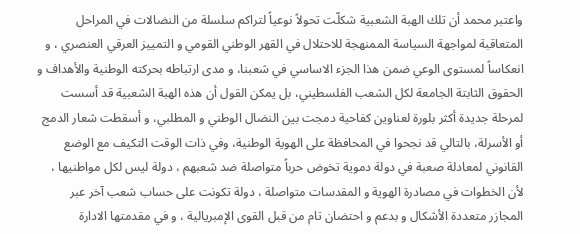واعتبر محمد أن تلك الهبة الشعبية شكلّت تحولاً نوعياً لتراكم سلسلة من النضالات في المراحل المتعاقبة لمواجهة السياسة الممنهجة للاحتلال في القهر الوطني القومي و التمييز العرقي العنصري ، و انعكاساً لمستوى الوعي ضمن هذا الجزء الاساسي في شعبنا، و مدى ارتباطه بحركته الوطنية والأهداف و الحقوق الثابتة الجامعة لكل الشعب الفلسطيني، بل يمكن القول أن هذه الهبة الشعبية قد أسست لمرحلة جديدة أكثر بلورة لعناوين كفاحية دمجت بين النضال الوطني و المطلبي، و أسقطت شعار الدمج أو الأسرلة، بالتالي قد نجحوا في المحافظة على الهوية الوطنية، وفي ذات الوقت التكيف مع الوضع القانوني لمعادلة صعبة في دولة دموية تخوض حرباً متواصلة ضد شعبهم ، دولة ليس لكل مواطنيها ، لأن الخطوات في مصادرة الهوية و المقدسات متواصلة ، دولة تكونت على حساب شعب آخر عبر المجازر متعددة الأشكال و بدعم و احتضان تام من قبل القوى الإمبريالية ، و في مقدمتها الادارة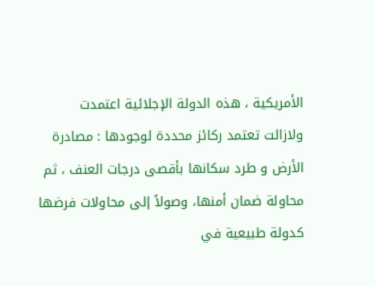الأمريكية ، هذه الدولة الإجلائية اعتمدت ولازالت تعتمد ركائز محددة لوجودها : مصادرة الأرض و طرد سكانها بأقصى درجات العنف ، ثم محاولة ضمان أمنها، وصولاً إلى محاولات فرضها كدولة طبيعية في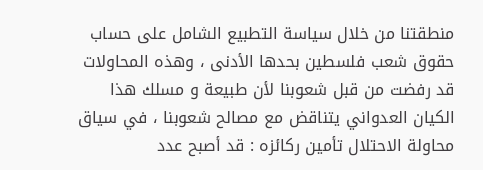منطقتنا من خلال سياسة التطبيع الشامل على حساب حقوق شعب فلسطين بحدها الأدنى ، وهذه المحاولات قد رفضت من قبل شعوبنا لأن طبيعة و مسلك هذا الكيان العدواني يتناقض مع مصالح شعوبنا ، في سياق محاولة الاحتلال تأمين ركائزه : قد أصبح عدد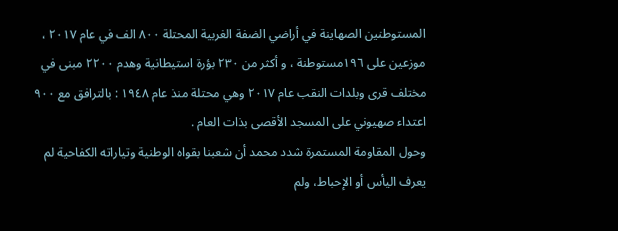المستوطنين الصهاينة في أراضي الضفة الغربية المحتلة ٨٠٠ الف في عام ٢٠١٧ ، موزعين على ١٩٦مستوطنة ، و أكثر من ٢٣٠ بؤرة استيطانية وهدم ٢٢٠٠ مبنى في مختلف قرى وبلدات النقب عام ٢٠١٧ وهي محتلة منذ عام ١٩٤٨ : بالترافق مع ٩٠٠ اعتداء صهيوني على المسجد الأقصى بذات العام .
وحول المقاومة المستمرة شدد محمد أن شعبنا بقواه الوطنية وتياراته الكفاحية لم يعرف اليأس أو الإحباط، ولم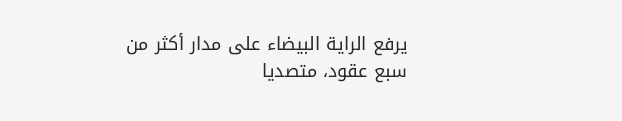يرفع الراية البيضاء على مدار أكثر من سبع عقود، متصديا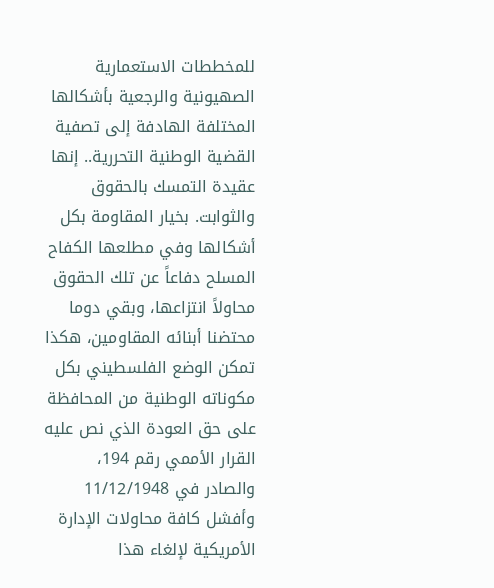للمخططات الاستعمارية الصهيونية والرجعية بأشكالها المختلفة الهادفة إلى تصفية القضية الوطنية التحررية.. إنها عقيدة التمسك بالحقوق والثوابت. بخيار المقاومة بكل أشكالها وفي مطلعها الكفاح المسلح دفاعاً عن تلك الحقوق محاولاً انتزاعها، وبقي دوما محتضنا أبنائه المقاومين، هكذا تمكن الوضع الفلسطيني بكل مكوناته الوطنية من المحافظة على حق العودة الذي نص عليه القرار الأممي رقم 194، والصادر في 11/12/1948 وأفشل كافة محاولات الإدارة الأمريكية لإلغاء هذا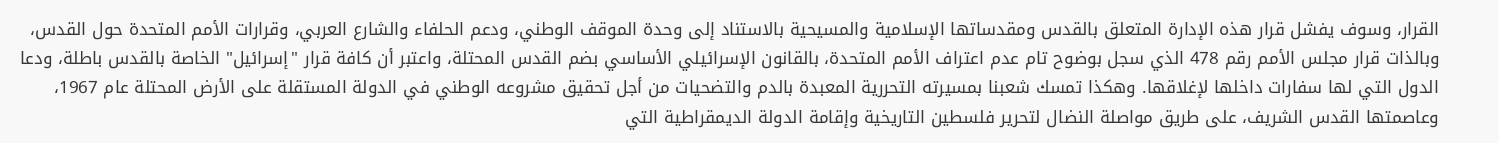القرار، وسوف يفشل قرار هذه الإدارة المتعلق بالقدس ومقدساتها الإسلامية والمسيحية بالاستناد إلى وحدة الموقف الوطني، ودعم الحلفاء والشارع العربي، وقرارات الأمم المتحدة حول القدس، وبالذات قرار مجلس الأمم رقم 478 الذي سجل بوضوح تام عدم اعتراف الأمم المتحدة، بالقانون الإسرائيلي الأساسي بضم القدس المحتلة، واعتبر أن كافة قرار "إسرائيل" الخاصة بالقدس باطلة، ودعا الدول التي لها سفارات داخلها لإغلاقها. وهكذا تمسك شعبنا بمسيرته التحررية المعبدة بالدم والتضحيات من أجل تحقيق مشروعه الوطني في الدولة المستقلة على الأرض المحتلة عام 1967، وعاصمتها القدس الشريف، على طريق مواصلة النضال لتحرير فلسطين التاريخية وإقامة الدولة الديمقراطية التي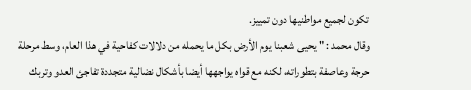تكون لجميع مواطنيها دون تمييز.
وقال محمد : " يحيى شعبنا يوم الأرض بكل ما يحمله من دلالات كفاحية في هذا العام، وسط مرحلة حرجة وعاصفة بتطوراته، لكنه مع قواه يواجهها أيضا بأشكال نضالية متجددة تفاجئ العدو وتربك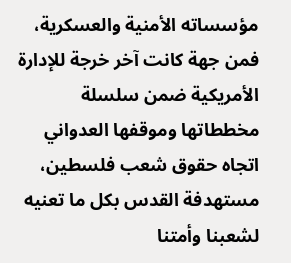مؤسساته الأمنية والعسكرية، فمن جهة كانت آخر خرجة للإدارة الأمريكية ضمن سلسلة مخططاتها وموقفها العدواني اتجاه حقوق شعب فلسطين، مستهدفة القدس بكل ما تعنيه لشعبنا وأمتنا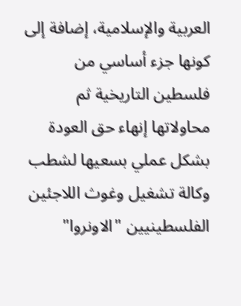العربية والإسلامية، إضافة إلى كونها جزء أساسي من فلسطين التاريخية ثم محاولاتها إنهاء حق العودة بشكل عملي بسعيها لشطب وكالة تشغيل وغوث اللاجئين الفلسطينيين "الاونروا"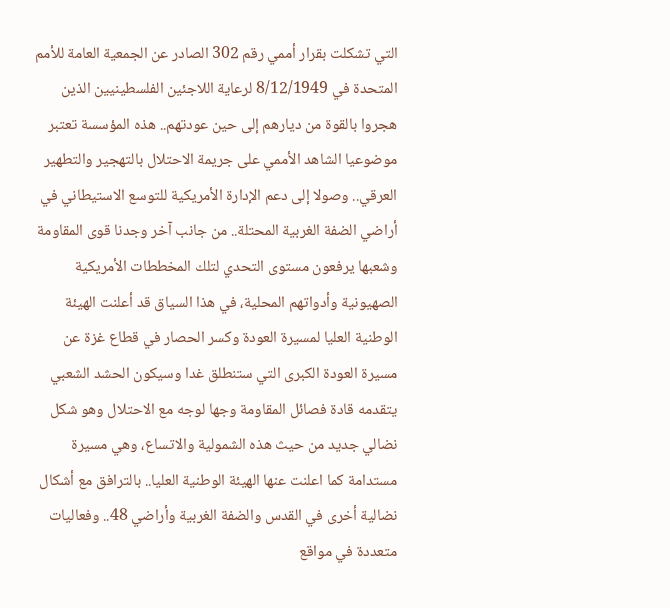التي تشكلت بقرار أممي رقم 302 الصادر عن الجمعية العامة للأمم المتحدة في 8/12/1949 لرعاية اللاجئين الفلسطينيين الذين هجروا بالقوة من ديارهم إلى حين عودتهم.. هذه المؤسسة تعتبر موضوعيا الشاهد الأممي على جريمة الاحتلال بالتهجير والتطهير العرقي.. وصولا إلى دعم الإدارة الأمريكية للتوسع الاستيطاني في أراضي الضفة الغربية المحتلة.. من جانب آخر وجدنا قوى المقاومة وشعبها يرفعون مستوى التحدي لتلك المخططات الأمريكية الصهيونية وأدواتهم المحلية، في هذا السياق قد أعلنت الهيئة الوطنية العليا لمسيرة العودة وكسر الحصار في قطاع غزة عن مسيرة العودة الكبرى التي ستنطلق غدا وسيكون الحشد الشعبي يتقدمه قادة فصائل المقاومة وجها لوجه مع الاحتلال وهو شكل نضالي جديد من حيث هذه الشمولية والاتساع، وهي مسيرة مستدامة كما اعلنت عنها الهيئة الوطنية العليا.. بالترافق مع أشكال نضالية أخرى في القدس والضفة الغربية وأراضي 48.. وفعاليات متعددة في مواقع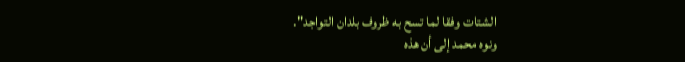الشتات وفقا لما تسح به ظروف بلدان التواجد".
ونوه محمد إلى أن هذه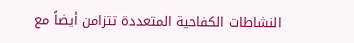النشاطات الكفاحية المتعددة تتزامن أيضاً مع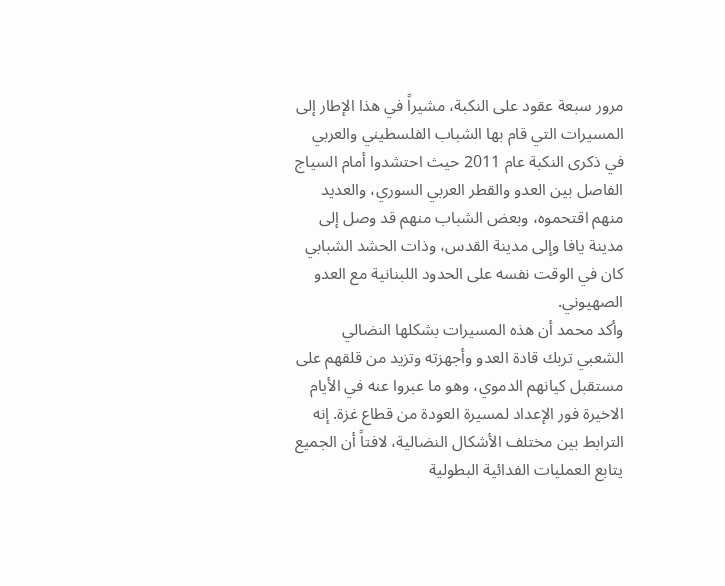مرور سبعة عقود على النكبة، مشيراً في هذا الإطار إلى المسيرات التي قام بها الشباب الفلسطيني والعربي في ذكرى النكبة عام 2011 حيث احتشدوا أمام السياج الفاصل بين العدو والقطر العربي السوري، والعديد منهم اقتحموه، وبعض الشباب منهم قد وصل إلى مدينة يافا وإلى مدينة القدس، وذات الحشد الشبابي كان في الوقت نفسه على الحدود اللبنانية مع العدو الصهيوني.
وأكد محمد أن هذه المسيرات بشكلها النضالي الشعبي تربك قادة العدو وأجهزته وتزيد من قلقهم على مستقبل كيانهم الدموي، وهو ما عبروا عنه في الأيام الاخيرة فور الإعداد لمسيرة العودة من قطاع غزة. إنه الترابط بين مختلف الأشكال النضالية، لافتاً أن الجميع يتابع العمليات الفدائية البطولية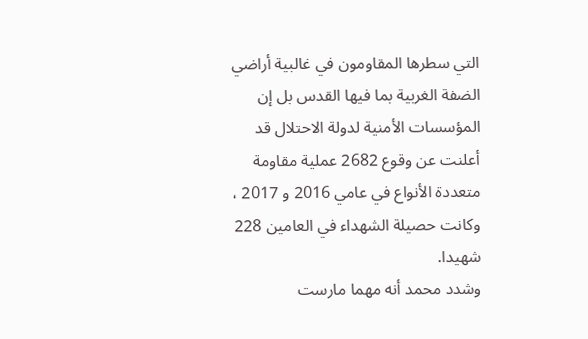التي سطرها المقاومون في غالبية أراضي الضفة الغربية بما فيها القدس بل إن المؤسسات الأمنية لدولة الاحتلال قد أعلنت عن وقوع 2682 عملية مقاومة متعددة الأنواع في عامي 2016 و 2017 ، وكانت حصيلة الشهداء في العامين 228 شهيدا.
وشدد محمد أنه مهما مارست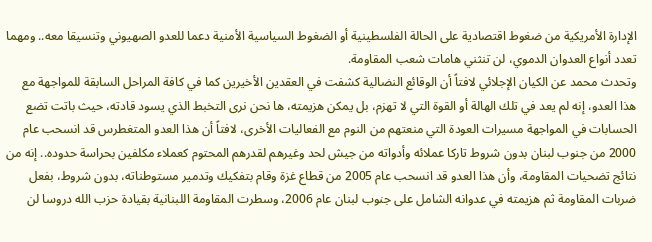الإدارة الأمريكية من ضغوط اقتصادية على الحالة الفلسطينية أو الضغوط السياسية الأمنية دعما للعدو الصهيوني وتنسيقا معه.. ومهما تعدد أنواع العدوان الدموي، لن تنثني هامات شعب المقاومة.
وتحدث محمد عن الكيان الإجلائي لافتاً أن الوقائع النضالية كشفت في العقدين الأخيرين كما في كافة المراحل السابقة للمواجهة مع هذا العدو، إنه لم يعد في تلك الهالة أو القوة التي لا تهزم، بل يمكن هزيمته، ها نحن نرى التخبط الذي يسود قادته، حيث باتت تضع الحسابات في المواجهة مسيرات العودة التي منعتهم من النوم مع الفعاليات الأخرى، لافتاً أن هذا العدو المتغطرس قد انسحب عام 2000 من جنوب لبنان بدون شروط تاركا عملائه وأدواته من جيش لحد وغيرهم لقدرهم المحتوم كعملاء مكلفين بحراسة حدوده.. إنه من نتائج تضحيات المقاومة، وأن هذا العدو قد انسحب عام 2005 من قطاع غزة وقام بتفكيك وتدمير مستوطناته، بدون شروط، بفعل ضربات المقاومة ثم هزيمته في عدوانه الشامل على جنوب لبنان عام 2006، وسطرت المقاومة اللبنانية بقيادة حزب الله دروسا لن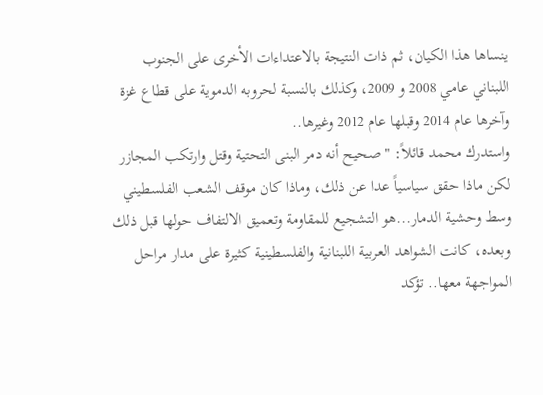ينساها هذا الكيان، ثم ذات النتيجة بالاعتداءات الأخرى على الجنوب اللبناني عامي 2008 و 2009، وكذلك بالنسبة لحروبه الدموية على قطاع غزة وآخرها عام 2014 وقبلها عام 2012 وغيرها..
واستدرك محمد قائلاً: " صحيح أنه دمر البنى التحتية وقتل وارتكب المجازر لكن ماذا حقق سياسياً عدا عن ذلك، وماذا كان موقف الشعب الفلسطيني وسط وحشية الدمار...هو التشجيع للمقاومة وتعميق الالتفاف حولها قبل ذلك وبعده، كانت الشواهد العربية اللبنانية والفلسطينية كثيرة على مدار مراحل المواجهة معها.. تؤكد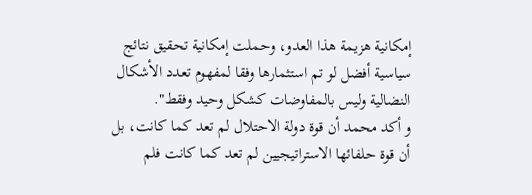إمكانية هزيمة هذا العدو، وحملت إمكانية تحقيق نتائج سياسية أفضل لو تم استثمارها وفقا لمفهوم تعدد الأشكال النضالية وليس بالمفاوضات كشكل وحيد وفقط".
و أكد محمد أن قوة دولة الاحتلال لم تعد كما كانت، بل أن قوة حلفائها الاستراتيجيين لم تعد كما كانت فلم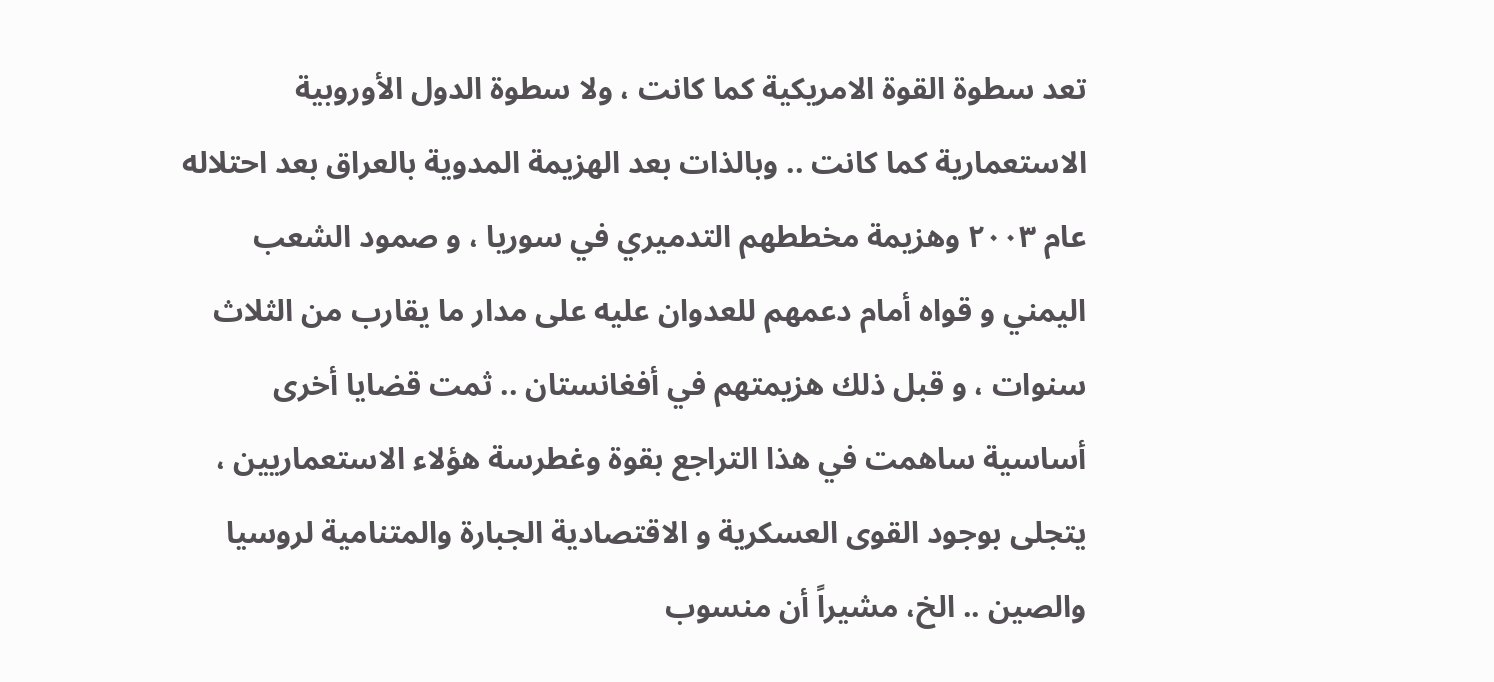تعد سطوة القوة الامريكية كما كانت ، ولا سطوة الدول الأوروبية الاستعمارية كما كانت .. وبالذات بعد الهزيمة المدوية بالعراق بعد احتلاله عام ٢٠٠٣ وهزيمة مخططهم التدميري في سوريا ، و صمود الشعب اليمني و قواه أمام دعمهم للعدوان عليه على مدار ما يقارب من الثلاث سنوات ، و قبل ذلك هزيمتهم في أفغانستان .. ثمت قضايا أخرى أساسية ساهمت في هذا التراجع بقوة وغطرسة هؤلاء الاستعماريين ، يتجلى بوجود القوى العسكرية و الاقتصادية الجبارة والمتنامية لروسيا والصين .. الخ، مشيراً أن منسوب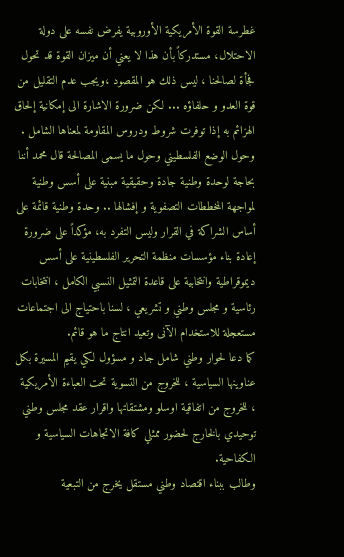غطرسة القوة الأمريكية الأوروبية يفرض نفسه على دولة الاحتلال، مستدركاً بأن هذا لا يعني أن ميزان القوة قد تحول فجأة لصالحنا ، ليس ذلك هو المقصود ،ويجب عدم التقليل من قوة العدو و حلفاؤه ... لكن ضرورة الاشارة الى إمكانية إلحاق الهزائم به إذا توفرت شروط ودروس المقاومة لمعناها الشامل .
وحول الوضع الفلسطيني وحول ما يسمى المصالحة قال محمد أننا بحاجة لوحدة وطنية جادة وحقيقية مبنية على أسس وطنية لمواجهة المخططات التصفوية و إفشالها .. وحدة وطنية قائمة على أساس الشراكة في القرار وليس التفرد به، مؤكداً على ضرورة إعادة بناء مؤسسات منظمة التحرير الفلسطينية على أسس ديموقراطية وانتخابية على قاعدة التمثيل النسبي الكامل ، انتخابات رئاسية و مجلس وطني و تشريعي ، لسنا باحتياج الى اجتماعات مستعجلة للاستخدام الآنى وتعيد انتاج ما هو قائم.
كما دعا لحوار وطني شامل جاد و مسؤول لكي يقيم المسيرة بكل عناوينها السياسية ، للخروج من التسوية تحت العباءة الأمريكية ، للخروج من اتفاقية اوسلو ومشتقاتها واقرار عقد مجلس وطني توحيدي بالخارج لحضور ممثلي كافة الاتجاهات السياسية و الكفاحية.
وطالب ببناء اقتصاد وطني مستقل يخرج من التبعية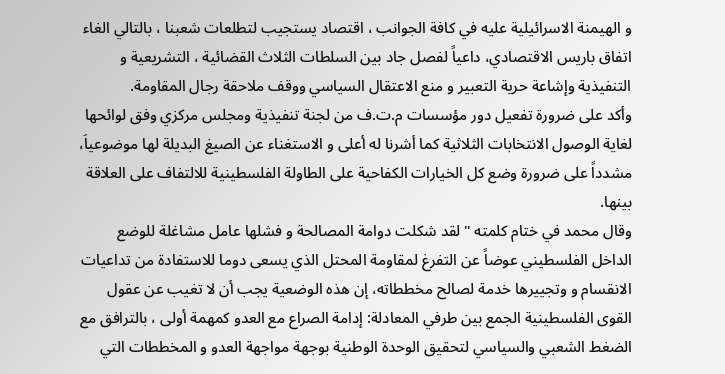و الهيمنة الاسرائيلية عليه في كافة الجوانب ، اقتصاد يستجيب لتطلعات شعبنا ، بالتالي الغاء اتفاق باريس الاقتصادي، داعياً لفصل جاد بين السلطات الثلاث القضائية ، التشريعية و التنفيذية وإشاعة حرية التعبير و منع الاعتقال السياسي ووقف ملاحقة رجال المقاومة.
وأكد على ضرورة تفعيل دور مؤسسات م.ت.ف من لجنة تنفيذية ومجلس مركزي وفق لوائحها لغاية الوصول الانتخابات الثلاثية كما أشرنا له أعلى و الاستغناء عن الصيغ البديلة لها موضوعياَ، مشدداً على ضرورة وضع كل الخيارات الكفاحية على الطاولة الفلسطينية للالتفاف على العلاقة بينها.
وقال محمد في ختام كلمته " لقد شكلت دوامة المصالحة و فشلها عامل مشاغلة للوضع الداخل الفلسطيني عوضاً عن التفرغ لمقاومة المحتل الذي يسعى دوما للاستفادة من تداعيات الانقسام و وتجييرها خدمة لصالح مخططاته، إن هذه الوضعية يجب أن لا تغيب عن عقول القوى الفلسطينية الجمع بين طرفي المعادلة: إدامة الصراع مع العدو كمهمة أولى ، بالترافق مع الضغط الشعبي والسياسي لتحقيق الوحدة الوطنية بوجهة مواجهة العدو و المخططات التي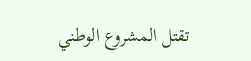تقتل المشروع الوطني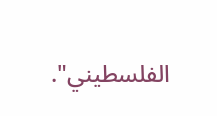الفلسطيني".